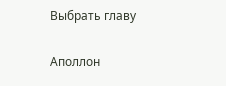Выбрать главу

Аполлон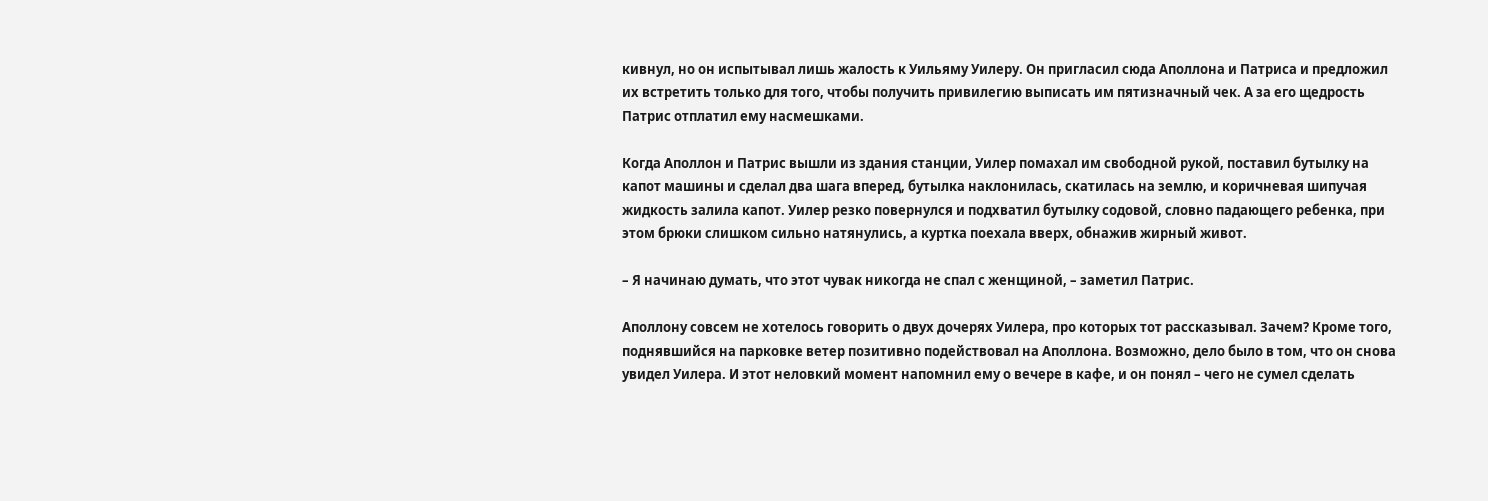кивнул, но он испытывал лишь жалость к Уильяму Уилеру. Он пригласил сюда Аполлона и Патриса и предложил их встретить только для того, чтобы получить привилегию выписать им пятизначный чек. А за его щедрость Патрис отплатил ему насмешками.

Когда Аполлон и Патрис вышли из здания станции, Уилер помахал им свободной рукой, поставил бутылку на капот машины и сделал два шага вперед, бутылка наклонилась, скатилась на землю, и коричневая шипучая жидкость залила капот. Уилер резко повернулся и подхватил бутылку содовой, словно падающего ребенка, при этом брюки слишком сильно натянулись, а куртка поехала вверх, обнажив жирный живот.

– Я начинаю думать, что этот чувак никогда не спал с женщиной, – заметил Патрис.

Аполлону совсем не хотелось говорить о двух дочерях Уилера, про которых тот рассказывал. Зачем? Кроме того, поднявшийся на парковке ветер позитивно подействовал на Аполлона. Возможно, дело было в том, что он снова увидел Уилера. И этот неловкий момент напомнил ему о вечере в кафе, и он понял – чего не сумел сделать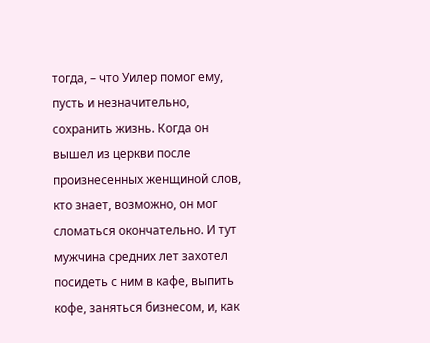тогда, – что Уилер помог ему, пусть и незначительно, сохранить жизнь. Когда он вышел из церкви после произнесенных женщиной слов, кто знает, возможно, он мог сломаться окончательно. И тут мужчина средних лет захотел посидеть с ним в кафе, выпить кофе, заняться бизнесом, и, как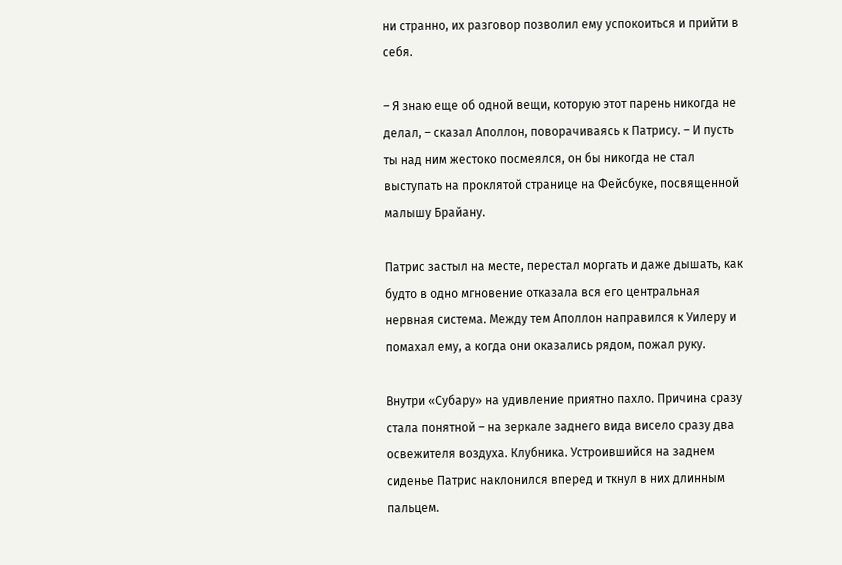ни странно, их разговор позволил ему успокоиться и прийти в себя.

– Я знаю еще об одной вещи, которую этот парень никогда не делал, – сказал Аполлон, поворачиваясь к Патрису. – И пусть ты над ним жестоко посмеялся, он бы никогда не стал выступать на проклятой странице на Фейсбуке, посвященной малышу Брайану.

Патрис застыл на месте, перестал моргать и даже дышать, как будто в одно мгновение отказала вся его центральная нервная система. Между тем Аполлон направился к Уилеру и помахал ему, а когда они оказались рядом, пожал руку.

Внутри «Субару» на удивление приятно пахло. Причина сразу стала понятной – на зеркале заднего вида висело сразу два освежителя воздуха. Клубника. Устроившийся на заднем сиденье Патрис наклонился вперед и ткнул в них длинным пальцем.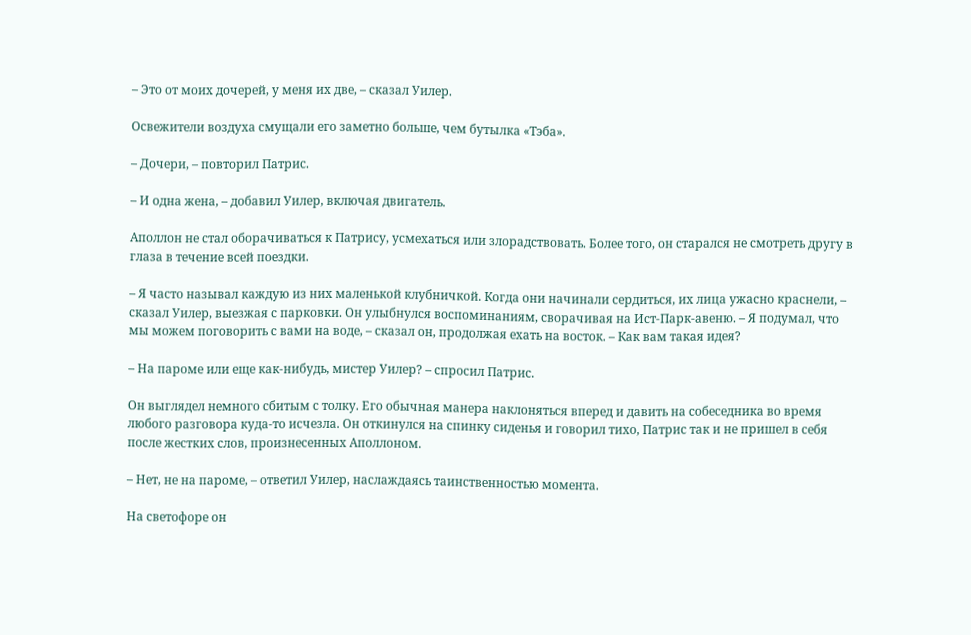– Это от моих дочерей, у меня их две, – сказал Уилер.

Освежители воздуха смущали его заметно больше, чем бутылка «Тэба».

– Дочери, – повторил Патрис.

– И одна жена, – добавил Уилер, включая двигатель.

Аполлон не стал оборачиваться к Патрису, усмехаться или злорадствовать. Более того, он старался не смотреть другу в глаза в течение всей поездки.

– Я часто называл каждую из них маленькой клубничкой. Когда они начинали сердиться, их лица ужасно краснели, – сказал Уилер, выезжая с парковки. Он улыбнулся воспоминаниям, сворачивая на Ист-Парк-авеню. – Я подумал, что мы можем поговорить с вами на воде, – сказал он, продолжая ехать на восток. – Как вам такая идея?

– На пароме или еще как-нибудь, мистер Уилер? – спросил Патрис.

Он выглядел немного сбитым с толку. Его обычная манера наклоняться вперед и давить на собеседника во время любого разговора куда-то исчезла. Он откинулся на спинку сиденья и говорил тихо, Патрис так и не пришел в себя после жестких слов, произнесенных Аполлоном.

– Нет, не на пароме, – ответил Уилер, наслаждаясь таинственностью момента.

На светофоре он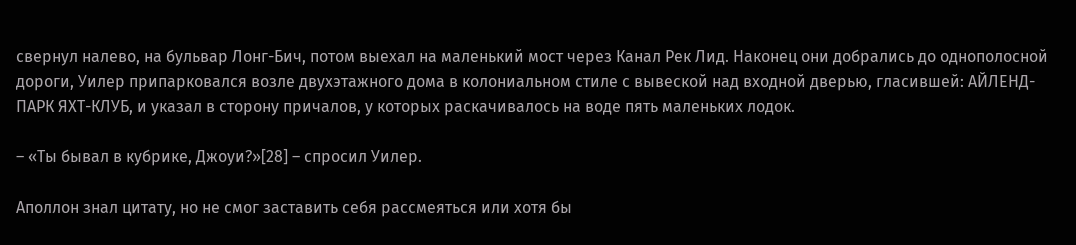свернул налево, на бульвар Лонг-Бич, потом выехал на маленький мост через Канал Рек Лид. Наконец они добрались до однополосной дороги, Уилер припарковался возле двухэтажного дома в колониальном стиле с вывеской над входной дверью, гласившей: АЙЛЕНД-ПАРК ЯХТ-КЛУБ, и указал в сторону причалов, у которых раскачивалось на воде пять маленьких лодок.

– «Ты бывал в кубрике, Джоуи?»[28] – спросил Уилер.

Аполлон знал цитату, но не смог заставить себя рассмеяться или хотя бы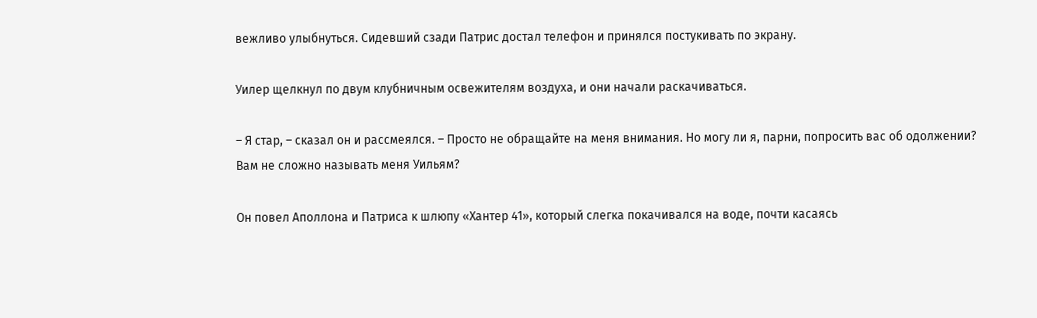вежливо улыбнуться. Сидевший сзади Патрис достал телефон и принялся постукивать по экрану.

Уилер щелкнул по двум клубничным освежителям воздуха, и они начали раскачиваться.

– Я стар, – сказал он и рассмеялся. – Просто не обращайте на меня внимания. Но могу ли я, парни, попросить вас об одолжении? Вам не сложно называть меня Уильям?

Он повел Аполлона и Патриса к шлюпу «Хантер 41», который слегка покачивался на воде, почти касаясь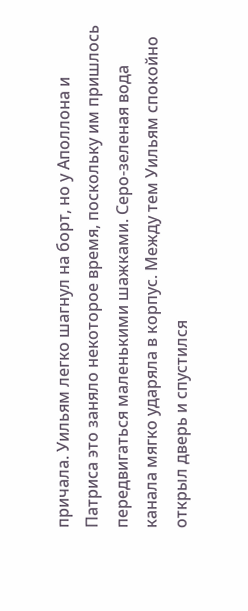причала. Уильям легко шагнул на борт, но у Аполлона и Патриса это заняло некоторое время, поскольку им пришлось передвигаться маленькими шажками. Серо-зеленая вода канала мягко ударяла в корпус. Между тем Уильям спокойно открыл дверь и спустился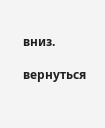вниз.

вернуться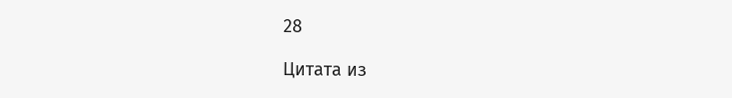28

Цитата из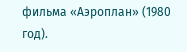фильма «Аэроплан» (1980 год).